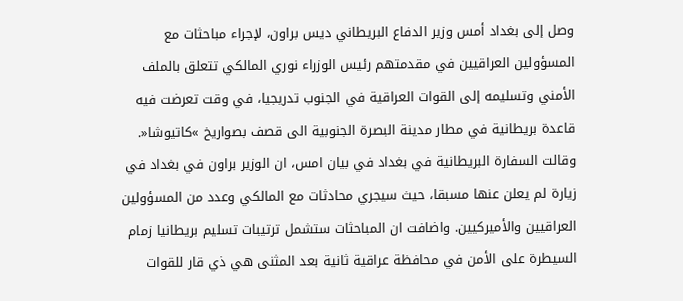وصل إلى بغداد أمس وزير الدفاع البريطاني ديس براون، لإجراء مباحثات مع المسؤولين العراقيين في مقدمتهم رئيس الوزراء نوري المالكي تتعلق بالملف الأمني وتسليمه إلى القوات العراقية في الجنوب تدريجيا، في وقت تعرضت فيه قاعدة بريطانية في مطار مدينة البصرة الجنوبية الى قصف بصواريخ »كاتيوشا«.
وقالت السفارة البريطانية في بغداد في بيان امس، ان الوزير براون في بغداد في زيارة لم يعلن عنها مسبقا، حيث سيجري محادثات مع المالكي وعدد من المسؤولين العراقيين والأميركيين. واضافت ان المباحثات ستشمل ترتيبات تسليم بريطانيا زمام السيطرة على الأمن في محافظة عراقية ثانية بعد المثنى هي ذي قار للقوات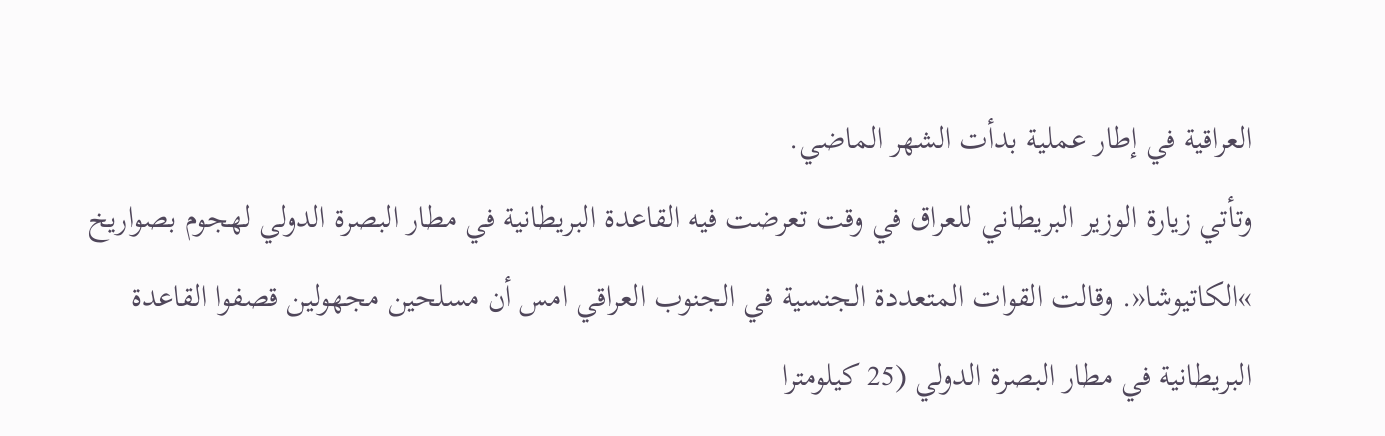العراقية في إطار عملية بدأت الشهر الماضي.
وتأتي زيارة الوزير البريطاني للعراق في وقت تعرضت فيه القاعدة البريطانية في مطار البصرة الدولي لهجوم بصواريخ »الكاتيوشا«. وقالت القوات المتعددة الجنسية في الجنوب العراقي امس أن مسلحين مجهولين قصفوا القاعدة البريطانية في مطار البصرة الدولي (25 كيلومترا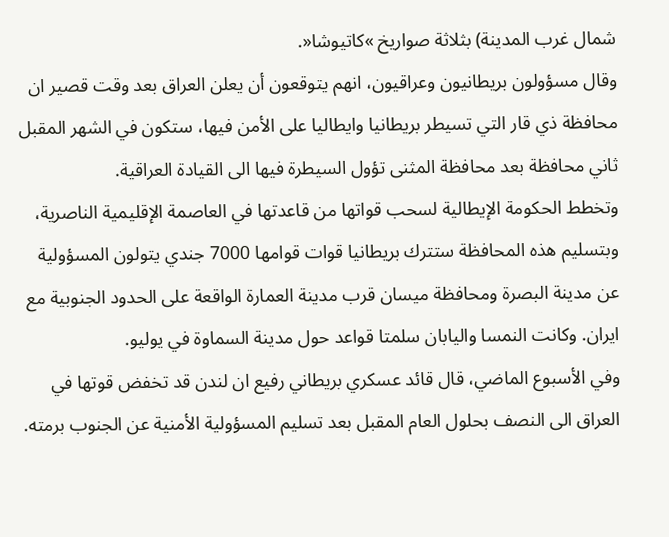شمال غرب المدينة) بثلاثة صواريخ »كاتيوشا«.
وقال مسؤولون بريطانيون وعراقيون، انهم يتوقعون أن يعلن العراق بعد وقت قصير ان محافظة ذي قار التي تسيطر بريطانيا وايطاليا على الأمن فيها، ستكون في الشهر المقبل ثاني محافظة بعد محافظة المثنى تؤول السيطرة فيها الى القيادة العراقية.
وتخطط الحكومة الإيطالية لسحب قواتها من قاعدتها في العاصمة الإقليمية الناصرية، وبتسليم هذه المحافظة ستترك بريطانيا قوات قوامها 7000 جندي يتولون المسؤولية عن مدينة البصرة ومحافظة ميسان قرب مدينة العمارة الواقعة على الحدود الجنوبية مع ايران. وكانت النمسا واليابان سلمتا قواعد حول مدينة السماوة في يوليو.
وفي الأسبوع الماضي، قال قائد عسكري بريطاني رفيع ان لندن قد تخفض قوتها في العراق الى النصف بحلول العام المقبل بعد تسليم المسؤولية الأمنية عن الجنوب برمته.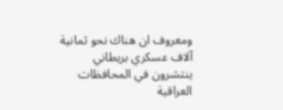ومعروف ان هناك نحو ثمانية آلاف عسكري بريطاني ينتشرون في المحافظات العراقية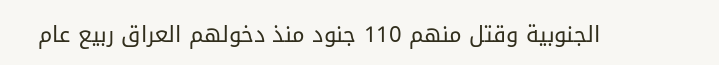الجنوبية وقتل منهم 110 جنود منذ دخولهم العراق ربيع عام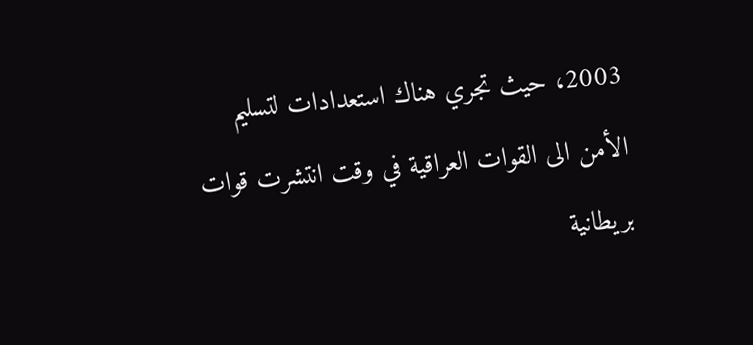2003، حيث تجري هناك استعدادات لتسليم الأمن الى القوات العراقية في وقت انتشرت قوات بريطانية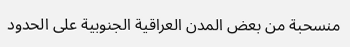منسحبة من بعض المدن العراقية الجنوبية على الحدود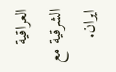العراقية الشرقية مع ايران.